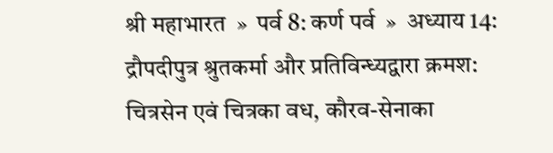श्री महाभारत  »  पर्व 8: कर्ण पर्व  »  अध्याय 14: द्रौपदीपुत्र श्रुतकर्मा और प्रतिविन्ध्यद्वारा क्रमश: चित्रसेन एवं चित्रका वध, कौरव-सेनाका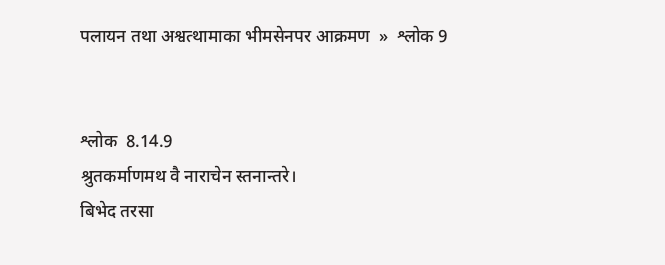पलायन तथा अश्वत्थामाका भीमसेनपर आक्रमण  »  श्लोक 9


श्लोक  8.14.9
श्रुतकर्माणमथ वै नाराचेन स्तनान्तरे।
बिभेद तरसा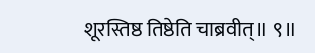शूरस्तिष्ठ तिष्ठेति चाब्रवीत्॥ ९॥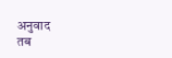अनुवाद
तब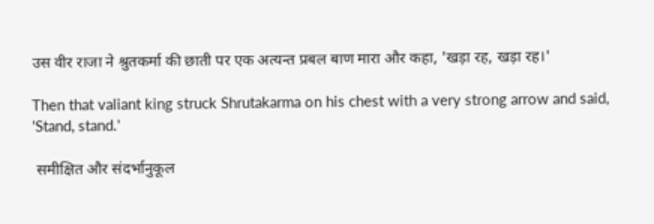उस वीर राजा ने श्रुतकर्मा की छाती पर एक अत्यन्त प्रबल बाण मारा और कहा, 'खड़ा रह, खड़ा रह।'

Then that valiant king struck Shrutakarma on his chest with a very strong arrow and said, 'Stand, stand.'

 समीक्षित और संदर्भानुकूल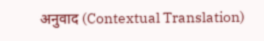अनुवाद (Contextual Translation)